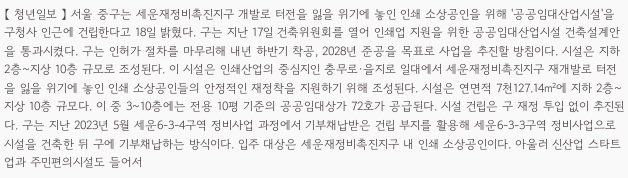【 청년일보 】 서울 중구는 세운재정비촉진지구 개발로 터전을 잃을 위기에 놓인 인쇄 소상공인을 위해 '공공임대산업시설'을 구청사 인근에 건립한다고 18일 밝혔다. 구는 지난 17일 건축위원회를 열어 인쇄업 지원을 위한 공공임대산업시설 건축설계안을 통과시켰다. 구는 인허가 절차를 마무리해 내년 하반기 착공, 2028년 준공을 목표로 사업을 추진할 방침이다. 시설은 지하 2층~지상 10층 규모로 조성된다. 이 시설은 인쇄산업의 중심지인 충무로·을지로 일대에서 세운재정비촉진지구 재개발로 터전을 잃을 위기에 놓인 인쇄 소상공인들의 안정적인 재정착을 지원하기 위해 조성된다. 시설은 연면적 7천127.14㎡에 지하 2층~지상 10층 규모다. 이 중 3~10층에는 전용 10평 기준의 공공임대상가 72호가 공급된다. 시설 건립은 구 재정 투입 없이 추진된다. 구는 지난 2023년 5월 세운6-3-4구역 정비사업 과정에서 기부채납받은 건립 부지를 활용해 세운6-3-3구역 정비사업으로 시설을 건축한 뒤 구에 기부채납하는 방식이다. 입주 대상은 세운재정비촉진지구 내 인쇄 소상공인이다. 아울러 신산업 스타트업과 주민편의시설도 들어서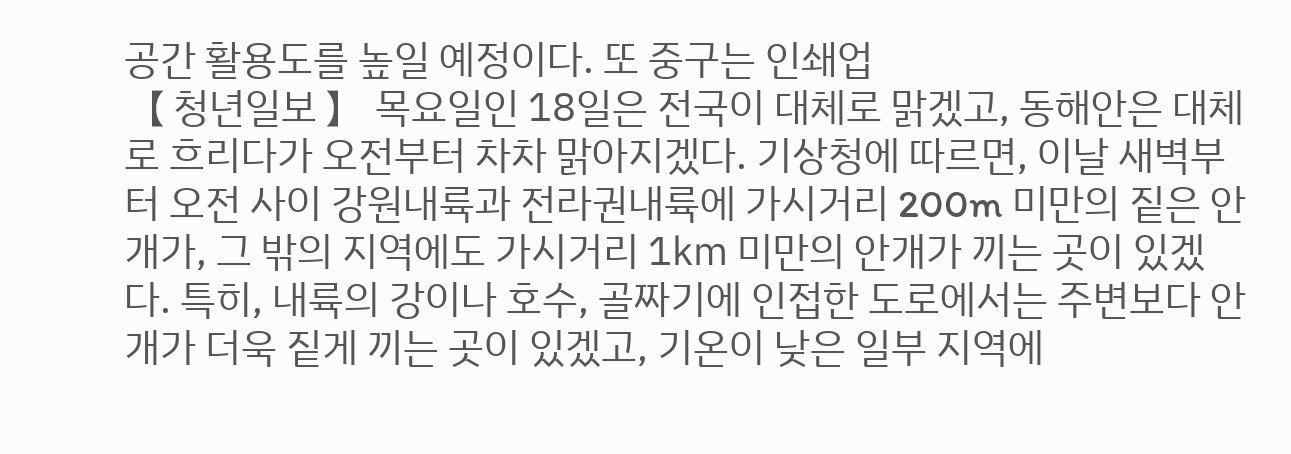공간 활용도를 높일 예정이다. 또 중구는 인쇄업
【 청년일보 】 목요일인 18일은 전국이 대체로 맑겠고, 동해안은 대체로 흐리다가 오전부터 차차 맑아지겠다. 기상청에 따르면, 이날 새벽부터 오전 사이 강원내륙과 전라권내륙에 가시거리 200m 미만의 짙은 안개가, 그 밖의 지역에도 가시거리 1㎞ 미만의 안개가 끼는 곳이 있겠다. 특히, 내륙의 강이나 호수, 골짜기에 인접한 도로에서는 주변보다 안개가 더욱 짙게 끼는 곳이 있겠고, 기온이 낮은 일부 지역에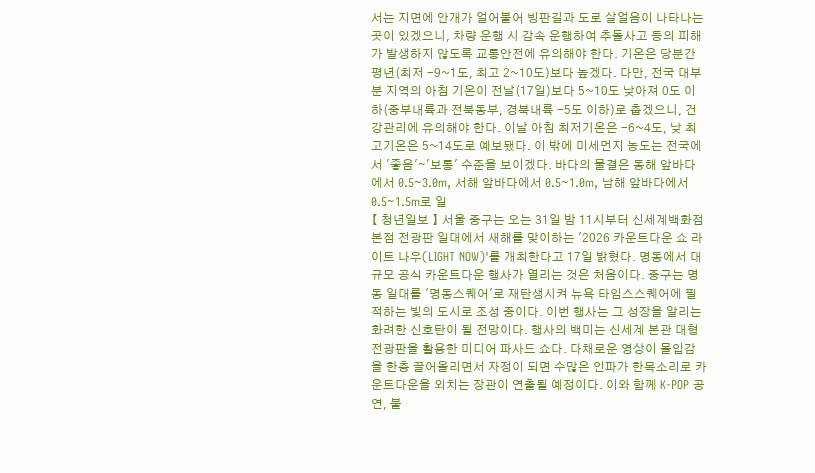서는 지면에 안개가 얼어붙어 빙판길과 도로 살얼음이 나타나는 곳이 있겠으니, 차량 운행 시 감속 운행하여 추돌사고 등의 피해가 발생하지 않도록 교통안전에 유의해야 한다. 기온은 당분간 평년(최저 -9~1도, 최고 2~10도)보다 높겠다. 다만, 전국 대부분 지역의 아침 기온이 전날(17일)보다 5~10도 낮아져 0도 이하(중부내륙과 전북동부, 경북내륙 -5도 이하)로 춥겠으니, 건강관리에 유의해야 한다. 이날 아침 최저기온은 -6~4도, 낮 최고기온은 5~14도로 예보됐다. 이 밖에 미세먼지 농도는 전국에서 '좋음'∼'보통' 수준을 보이겠다. 바다의 물결은 동해 앞바다에서 0.5∼3.0m, 서해 앞바다에서 0.5∼1.0m, 남해 앞바다에서 0.5∼1.5m로 일
【 청년일보 】 서울 중구는 오는 31일 밤 11시부터 신세계백화점 본점 전광판 일대에서 새해를 맞이하는 '2026 카운트다운 쇼 라이트 나우(LIGHT NOW)'를 개최한다고 17일 밝혔다. 명동에서 대규모 공식 카운트다운 행사가 열리는 것은 처음이다. 중구는 명동 일대를 '명동스퀘어'로 재탄생시켜 뉴욕 타임스스퀘어에 필적하는 빛의 도시로 조성 중이다. 이번 행사는 그 성장을 알리는 화려한 신호탄이 될 전망이다. 행사의 백미는 신세계 본관 대형전광판을 활용한 미디어 파사드 쇼다. 다채로운 영상이 몰입감을 한층 끌어올리면서 자정이 되면 수많은 인파가 한목소리로 카운트다운을 외치는 장관이 연출될 예정이다. 이와 함께 K-POP 공연, 불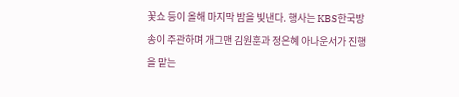꽃쇼 등이 올해 마지막 밤을 빛낸다. 행사는 KBS한국방송이 주관하며 개그맨 김원훈과 정은혜 아나운서가 진행을 맡는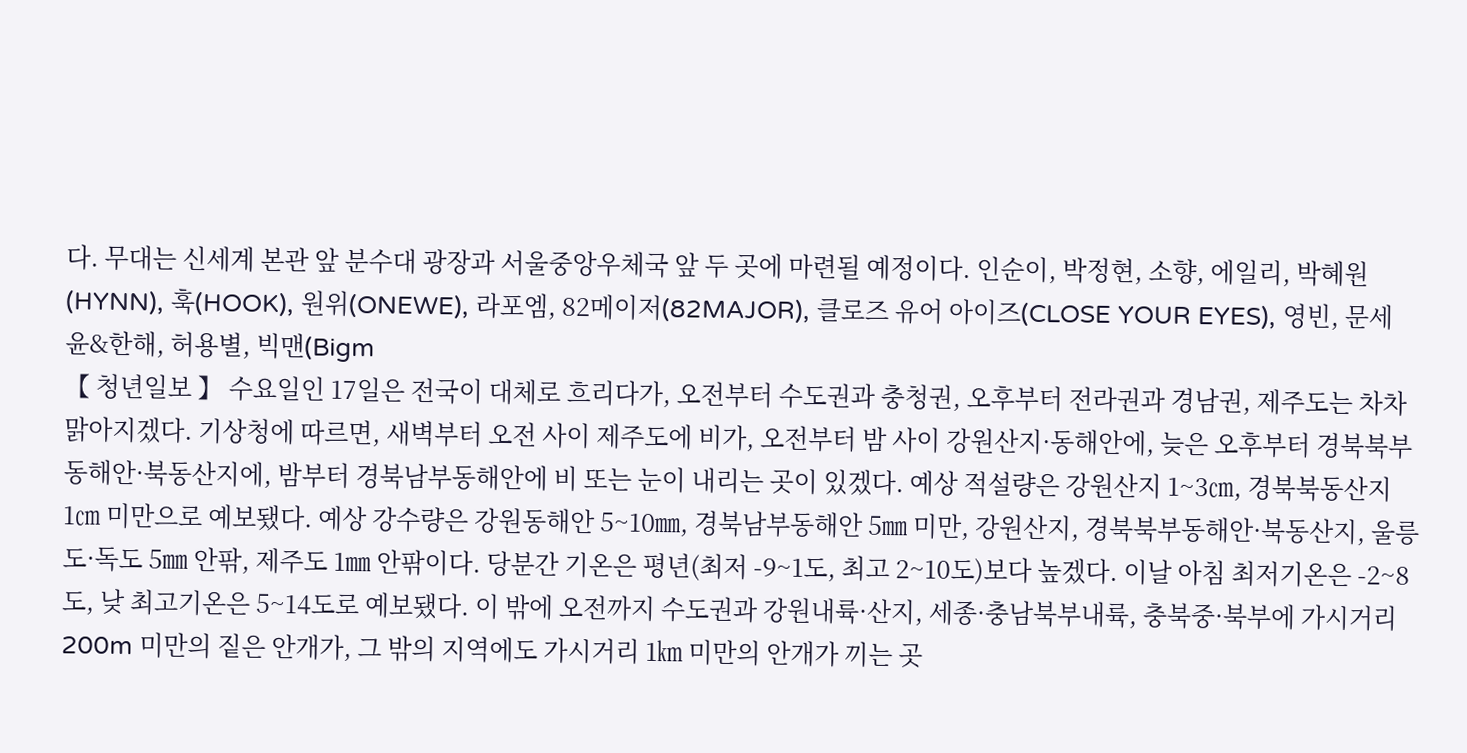다. 무대는 신세계 본관 앞 분수대 광장과 서울중앙우체국 앞 두 곳에 마련될 예정이다. 인순이, 박정현, 소향, 에일리, 박혜원(HYNN), 훅(HOOK), 원위(ONEWE), 라포엠, 82메이저(82MAJOR), 클로즈 유어 아이즈(CLOSE YOUR EYES), 영빈, 문세윤&한해, 허용별, 빅맨(Bigm
【 청년일보 】 수요일인 17일은 전국이 대체로 흐리다가, 오전부터 수도권과 충청권, 오후부터 전라권과 경남권, 제주도는 차차 맑아지겠다. 기상청에 따르면, 새벽부터 오전 사이 제주도에 비가, 오전부터 밤 사이 강원산지·동해안에, 늦은 오후부터 경북북부동해안·북동산지에, 밤부터 경북남부동해안에 비 또는 눈이 내리는 곳이 있겠다. 예상 적설량은 강원산지 1~3㎝, 경북북동산지 1㎝ 미만으로 예보됐다. 예상 강수량은 강원동해안 5~10㎜, 경북남부동해안 5㎜ 미만, 강원산지, 경북북부동해안·북동산지, 울릉도·독도 5㎜ 안팎, 제주도 1㎜ 안팎이다. 당분간 기온은 평년(최저 -9~1도, 최고 2~10도)보다 높겠다. 이날 아침 최저기온은 -2~8도, 낮 최고기온은 5~14도로 예보됐다. 이 밖에 오전까지 수도권과 강원내륙·산지, 세종·충남북부내륙, 충북중·북부에 가시거리 200m 미만의 짙은 안개가, 그 밖의 지역에도 가시거리 1㎞ 미만의 안개가 끼는 곳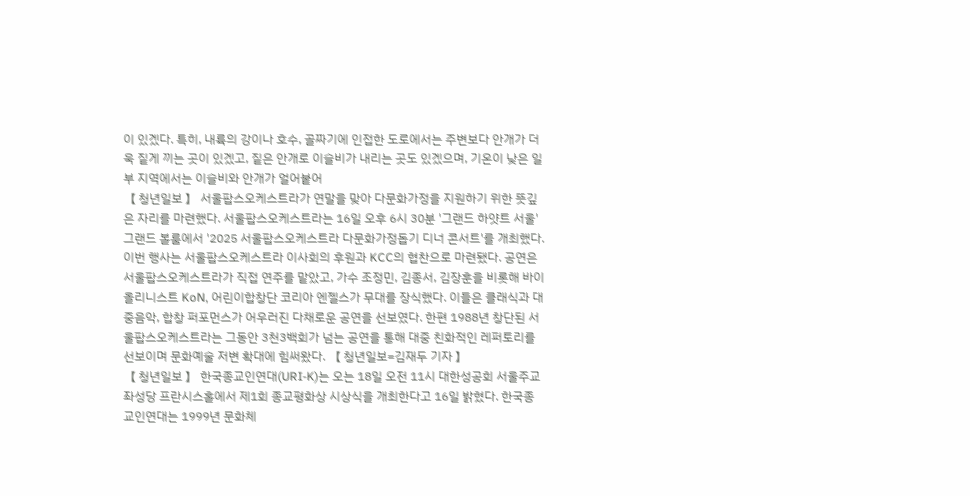이 있겠다. 특히, 내륙의 강이나 호수, 골짜기에 인접한 도로에서는 주변보다 안개가 더욱 짙게 끼는 곳이 있겠고, 짙은 안개로 이슬비가 내리는 곳도 있겠으며, 기온이 낮은 일부 지역에서는 이슬비와 안개가 얼어붙어
【 청년일보 】 서울팝스오케스트라가 연말을 맞아 다문화가정을 지원하기 위한 뜻깊은 자리를 마련했다. 서울팝스오케스트라는 16일 오후 6시 30분 '그랜드 하얏트 서울' 그랜드 볼룸에서 '2025 서울팝스오케스트라 다문화가정돕기 디너 콘서트'를 개최했다. 이번 행사는 서울팝스오케스트라 이사회의 후원과 KCC의 협찬으로 마련됐다. 공연은 서울팝스오케스트라가 직접 연주를 맡았고, 가수 조정민, 김종서, 김장훈을 비롯해 바이올리니스트 KoN, 어린이합창단 코리아 엔젤스가 무대를 장식했다. 이들은 클래식과 대중음악, 합창 퍼포먼스가 어우러진 다채로운 공연을 선보였다. 한편 1988년 창단된 서울팝스오케스트라는 그동안 3천3백회가 넘는 공연을 통해 대중 친화적인 레퍼토리를 선보이며 문화예술 저변 확대에 힘써왔다. 【 청년일보=김재두 기자 】
【 청년일보 】 한국종교인연대(URI-K)는 오는 18일 오전 11시 대한성공회 서울주교좌성당 프란시스홀에서 제1회 종교평화상 시상식을 개최한다고 16일 밝혔다. 한국종교인연대는 1999년 문화체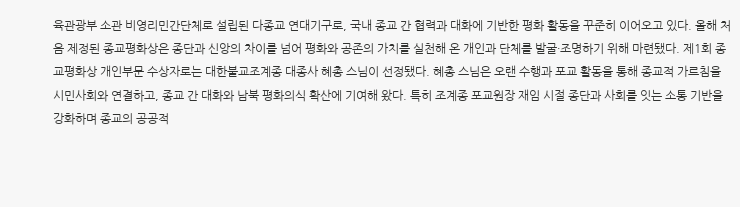육관광부 소관 비영리민간단체로 설립된 다종교 연대기구로, 국내 종교 간 협력과 대화에 기반한 평화 활동을 꾸준히 이어오고 있다. 올해 처음 제정된 종교평화상은 종단과 신앙의 차이를 넘어 평화와 공존의 가치를 실천해 온 개인과 단체를 발굴·조명하기 위해 마련됐다. 제1회 종교평화상 개인부문 수상자로는 대한불교조계종 대종사 혜총 스님이 선정됐다. 혜총 스님은 오랜 수행과 포교 활동을 통해 종교적 가르침을 시민사회와 연결하고, 종교 간 대화와 남북 평화의식 확산에 기여해 왔다. 특히 조계종 포교원장 재임 시절 종단과 사회를 잇는 소통 기반을 강화하며 종교의 공공적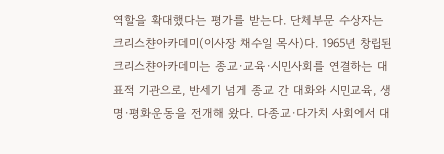역할을 확대했다는 평가를 받는다. 단체부문 수상자는 크리스챤아카데미(이사장 채수일 목사)다. 1965년 창립된 크리스챤아카데미는 종교·교육·시민사회를 연결하는 대표적 기관으로, 반세기 넘게 종교 간 대화와 시민교육, 생명·평화운동을 전개해 왔다. 다종교·다가치 사회에서 대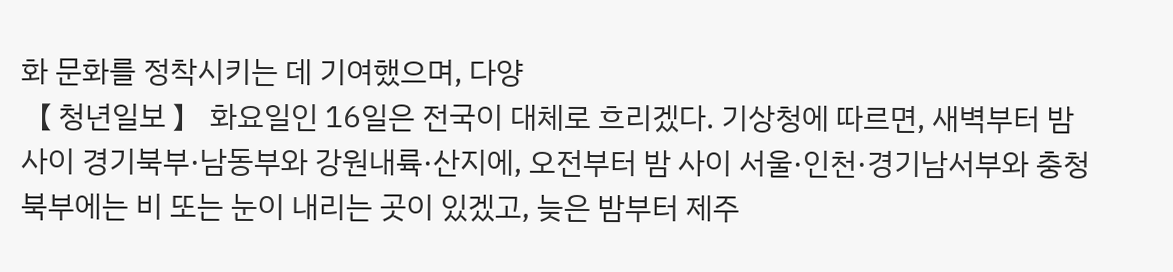화 문화를 정착시키는 데 기여했으며, 다양
【 청년일보 】 화요일인 16일은 전국이 대체로 흐리겠다. 기상청에 따르면, 새벽부터 밤 사이 경기북부·남동부와 강원내륙·산지에, 오전부터 밤 사이 서울·인천·경기남서부와 충청북부에는 비 또는 눈이 내리는 곳이 있겠고, 늦은 밤부터 제주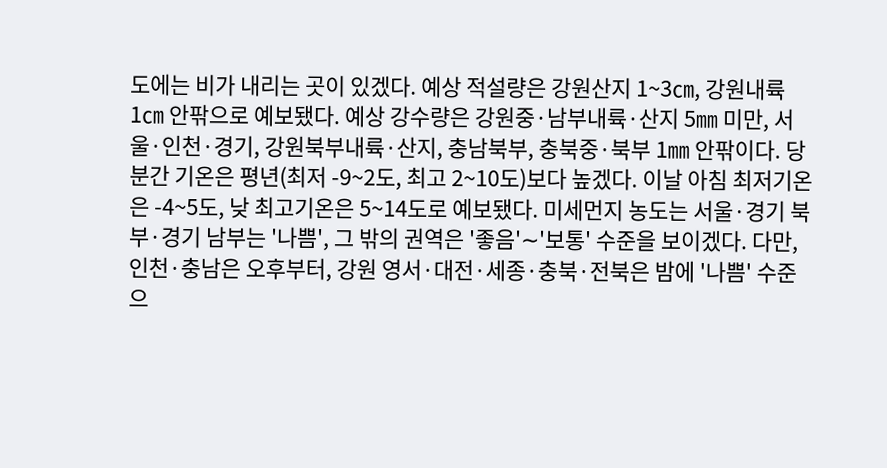도에는 비가 내리는 곳이 있겠다. 예상 적설량은 강원산지 1~3㎝, 강원내륙 1㎝ 안팎으로 예보됐다. 예상 강수량은 강원중·남부내륙·산지 5㎜ 미만, 서울·인천·경기, 강원북부내륙·산지, 충남북부, 충북중·북부 1㎜ 안팎이다. 당분간 기온은 평년(최저 -9~2도, 최고 2~10도)보다 높겠다. 이날 아침 최저기온은 -4~5도, 낮 최고기온은 5~14도로 예보됐다. 미세먼지 농도는 서울·경기 북부·경기 남부는 '나쁨', 그 밖의 권역은 '좋음'∼'보통' 수준을 보이겠다. 다만, 인천·충남은 오후부터, 강원 영서·대전·세종·충북·전북은 밤에 '나쁨' 수준으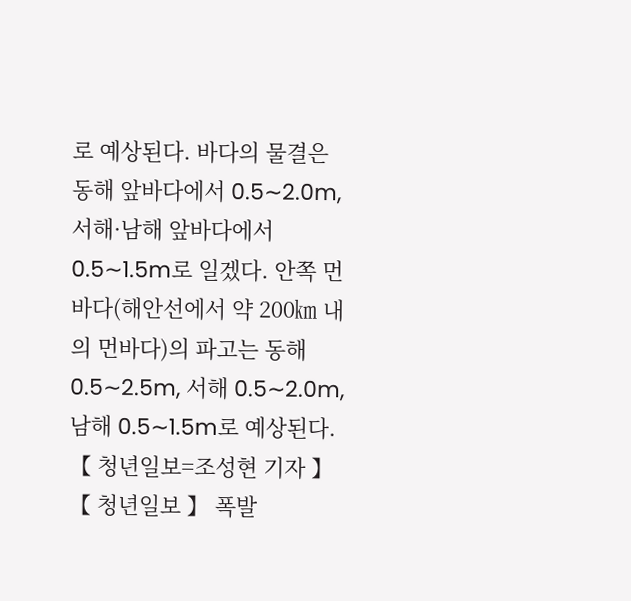로 예상된다. 바다의 물결은 동해 앞바다에서 0.5∼2.0m, 서해·남해 앞바다에서 0.5∼1.5m로 일겠다. 안쪽 먼바다(해안선에서 약 200㎞ 내의 먼바다)의 파고는 동해 0.5∼2.5m, 서해 0.5∼2.0m, 남해 0.5∼1.5m로 예상된다. 【 청년일보=조성현 기자 】
【 청년일보 】 폭발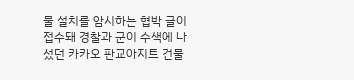물 설치를 암시하는 협박 글이 접수돼 경찰과 군이 수색에 나섰던 카카오 판교아지트 건물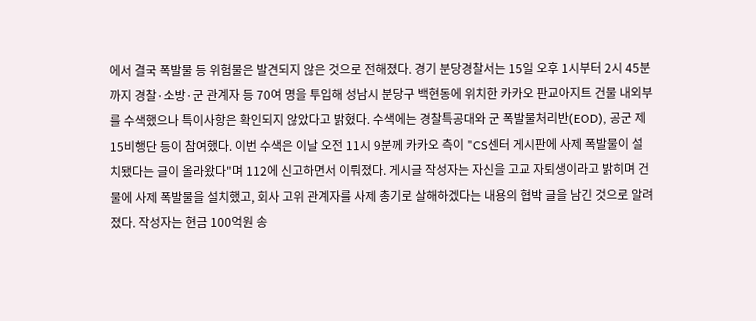에서 결국 폭발물 등 위험물은 발견되지 않은 것으로 전해졌다. 경기 분당경찰서는 15일 오후 1시부터 2시 45분까지 경찰·소방·군 관계자 등 70여 명을 투입해 성남시 분당구 백현동에 위치한 카카오 판교아지트 건물 내외부를 수색했으나 특이사항은 확인되지 않았다고 밝혔다. 수색에는 경찰특공대와 군 폭발물처리반(EOD), 공군 제15비행단 등이 참여했다. 이번 수색은 이날 오전 11시 9분께 카카오 측이 "CS센터 게시판에 사제 폭발물이 설치됐다는 글이 올라왔다"며 112에 신고하면서 이뤄졌다. 게시글 작성자는 자신을 고교 자퇴생이라고 밝히며 건물에 사제 폭발물을 설치했고, 회사 고위 관계자를 사제 총기로 살해하겠다는 내용의 협박 글을 남긴 것으로 알려졌다. 작성자는 현금 100억원 송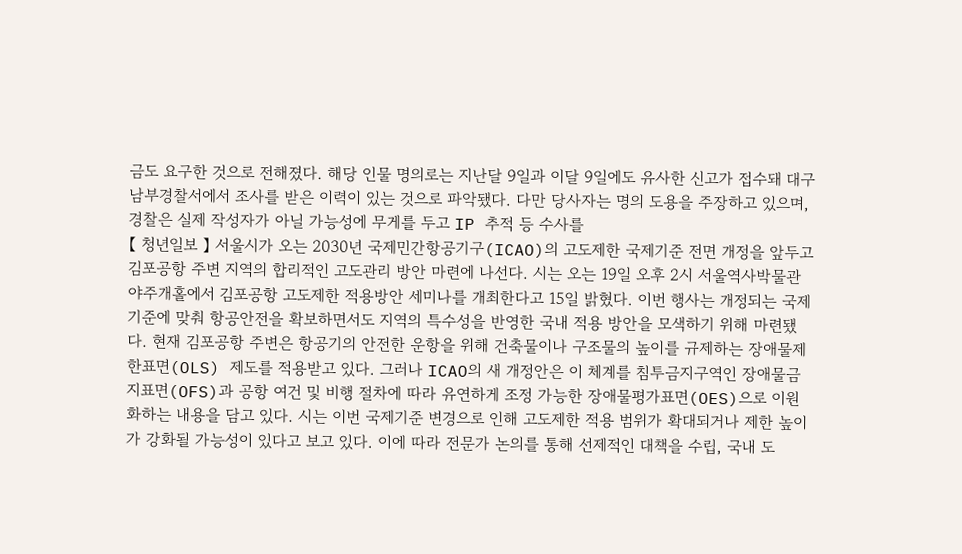금도 요구한 것으로 전해졌다. 해당 인물 명의로는 지난달 9일과 이달 9일에도 유사한 신고가 접수돼 대구남부경찰서에서 조사를 받은 이력이 있는 것으로 파악됐다. 다만 당사자는 명의 도용을 주장하고 있으며, 경찰은 실제 작성자가 아닐 가능성에 무게를 두고 IP 추적 등 수사를
【 청년일보 】 서울시가 오는 2030년 국제민간항공기구(ICAO)의 고도제한 국제기준 전면 개정을 앞두고 김포공항 주변 지역의 합리적인 고도관리 방안 마련에 나선다. 시는 오는 19일 오후 2시 서울역사박물관 야주개홀에서 김포공항 고도제한 적용방안 세미나를 개최한다고 15일 밝혔다. 이번 행사는 개정되는 국제기준에 맞춰 항공안전을 확보하면서도 지역의 특수성을 반영한 국내 적용 방안을 모색하기 위해 마련됐다. 현재 김포공항 주변은 항공기의 안전한 운항을 위해 건축물이나 구조물의 높이를 규제하는 장애물제한표면(OLS) 제도를 적용받고 있다. 그러나 ICAO의 새 개정안은 이 체계를 침투금지구역인 장애물금지표면(OFS)과 공항 여건 및 비행 절차에 따라 유연하게 조정 가능한 장애물평가표면(OES)으로 이원화하는 내용을 담고 있다. 시는 이번 국제기준 변경으로 인해 고도제한 적용 범위가 확대되거나 제한 높이가 강화될 가능성이 있다고 보고 있다. 이에 따라 전문가 논의를 통해 선제적인 대책을 수립, 국내 도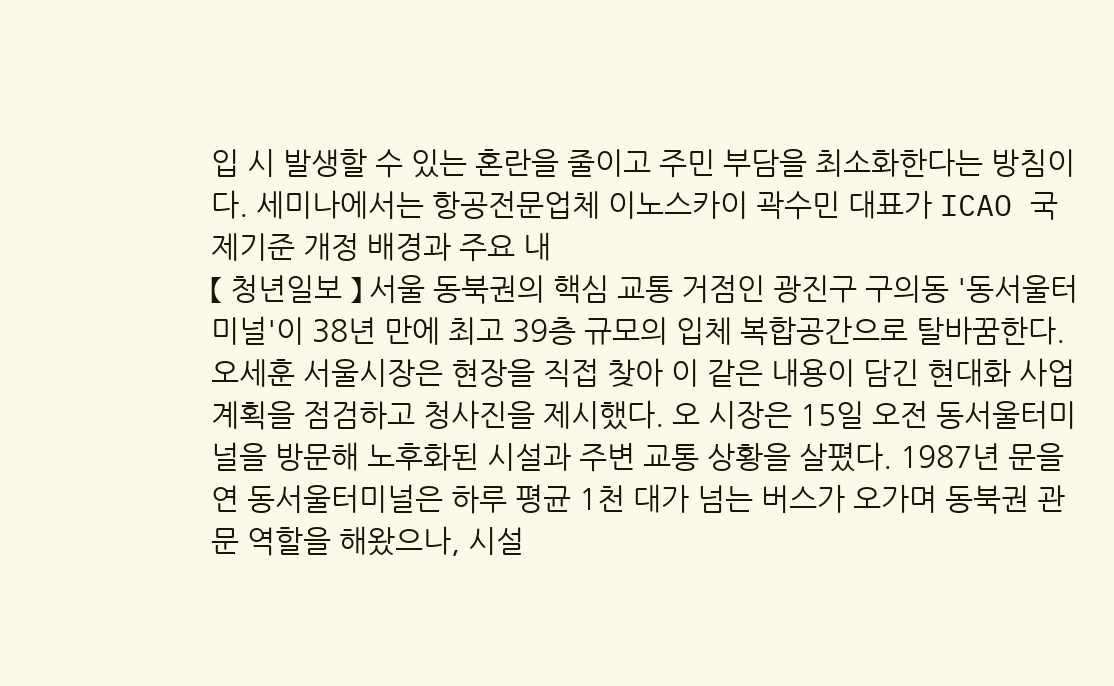입 시 발생할 수 있는 혼란을 줄이고 주민 부담을 최소화한다는 방침이다. 세미나에서는 항공전문업체 이노스카이 곽수민 대표가 ICAO 국제기준 개정 배경과 주요 내
【 청년일보 】 서울 동북권의 핵심 교통 거점인 광진구 구의동 '동서울터미널'이 38년 만에 최고 39층 규모의 입체 복합공간으로 탈바꿈한다. 오세훈 서울시장은 현장을 직접 찾아 이 같은 내용이 담긴 현대화 사업 계획을 점검하고 청사진을 제시했다. 오 시장은 15일 오전 동서울터미널을 방문해 노후화된 시설과 주변 교통 상황을 살폈다. 1987년 문을 연 동서울터미널은 하루 평균 1천 대가 넘는 버스가 오가며 동북권 관문 역할을 해왔으나, 시설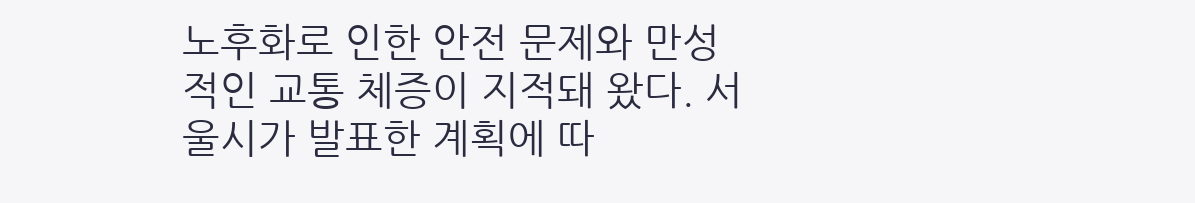노후화로 인한 안전 문제와 만성적인 교통 체증이 지적돼 왔다. 서울시가 발표한 계획에 따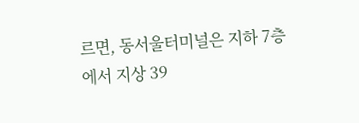르면, 동서울터미널은 지하 7층에서 지상 39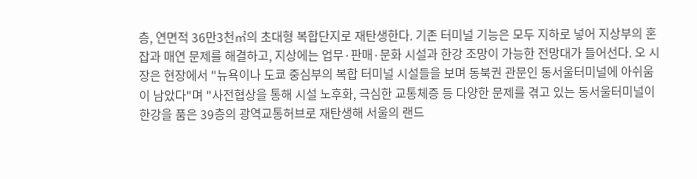층, 연면적 36만3천㎡의 초대형 복합단지로 재탄생한다. 기존 터미널 기능은 모두 지하로 넣어 지상부의 혼잡과 매연 문제를 해결하고, 지상에는 업무·판매·문화 시설과 한강 조망이 가능한 전망대가 들어선다. 오 시장은 현장에서 "뉴욕이나 도쿄 중심부의 복합 터미널 시설들을 보며 동북권 관문인 동서울터미널에 아쉬움이 남았다"며 "사전협상을 통해 시설 노후화, 극심한 교통체증 등 다양한 문제를 겪고 있는 동서울터미널이 한강을 품은 39층의 광역교통허브로 재탄생해 서울의 랜드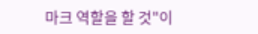마크 역할을 할 것"이